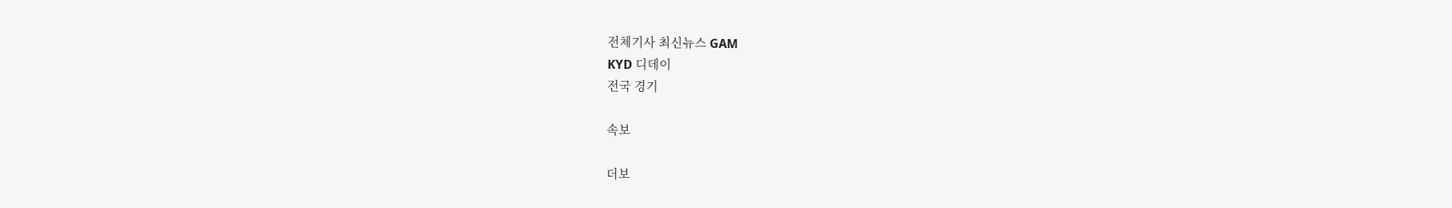전체기사 최신뉴스 GAM
KYD 디데이
전국 경기

속보

더보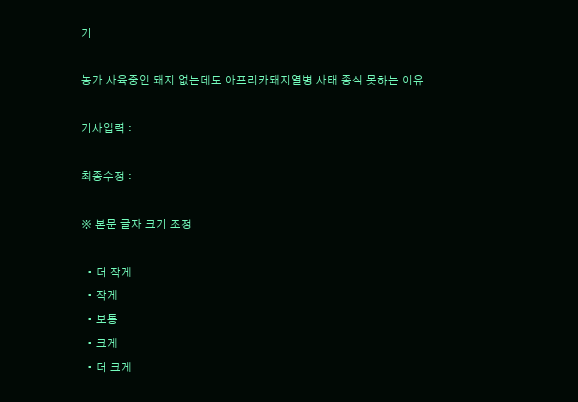기

농가 사육중인 돼지 없는데도 아프리카돼지열병 사태 종식 못하는 이유

기사입력 :

최종수정 :

※ 본문 글자 크기 조정

  • 더 작게
  • 작게
  • 보통
  • 크게
  • 더 크게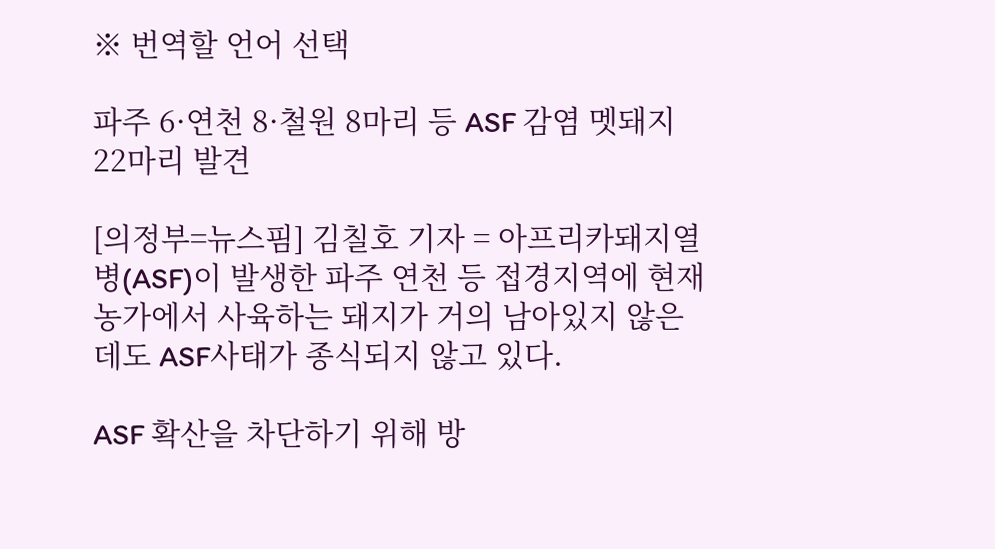※ 번역할 언어 선택

파주 6·연천 8·철원 8마리 등 ASF 감염 멧돼지 22마리 발견

[의정부=뉴스핌] 김칠호 기자 = 아프리카돼지열병(ASF)이 발생한 파주 연천 등 접경지역에 현재 농가에서 사육하는 돼지가 거의 남아있지 않은데도 ASF사태가 종식되지 않고 있다.

ASF 확산을 차단하기 위해 방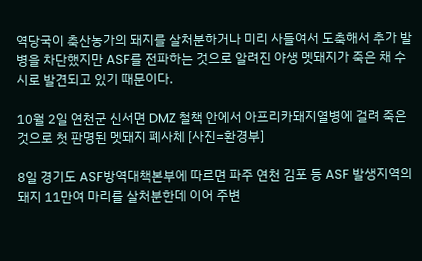역당국이 축산농가의 돼지를 살처분하거나 미리 사들여서 도축해서 추가 발병을 차단했지만 ASF를 전파하는 것으로 알려진 야생 멧돼지가 죽은 채 수시로 발견되고 있기 때문이다.

10월 2일 연천군 신서면 DMZ 철책 안에서 아프리카돼지열병에 걸려 죽은 것으로 첫 판명된 멧돼지 폐사체 [사진=환경부]

8일 경기도 ASF방역대책본부에 따르면 파주 연천 김포 등 ASF 발생지역의 돼지 11만여 마리를 살처분한데 이어 주변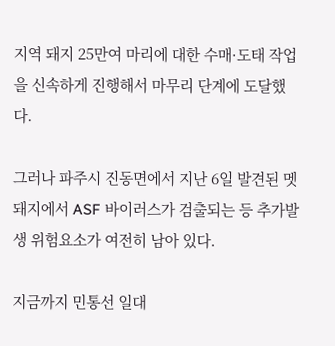지역 돼지 25만여 마리에 대한 수매·도태 작업을 신속하게 진행해서 마무리 단계에 도달했다.

그러나 파주시 진동면에서 지난 6일 발견된 멧돼지에서 ASF 바이러스가 검출되는 등 추가발생 위험요소가 여전히 남아 있다.

지금까지 민통선 일대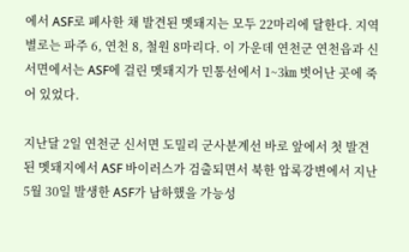에서 ASF로 폐사한 채 발견된 멧돼지는 모두 22마리에 달한다. 지역별로는 파주 6, 연천 8, 철원 8마리다. 이 가운데 연천군 연천읍과 신서면에서는 ASF에 걸린 멧돼지가 민통선에서 1~3㎞ 벗어난 곳에 죽어 있었다.

지난달 2일 연천군 신서면 도밀리 군사분계선 바로 앞에서 첫 발견된 멧돼지에서 ASF 바이러스가 검출되면서 북한 압록강변에서 지난 5월 30일 발생한 ASF가 남하했을 가능성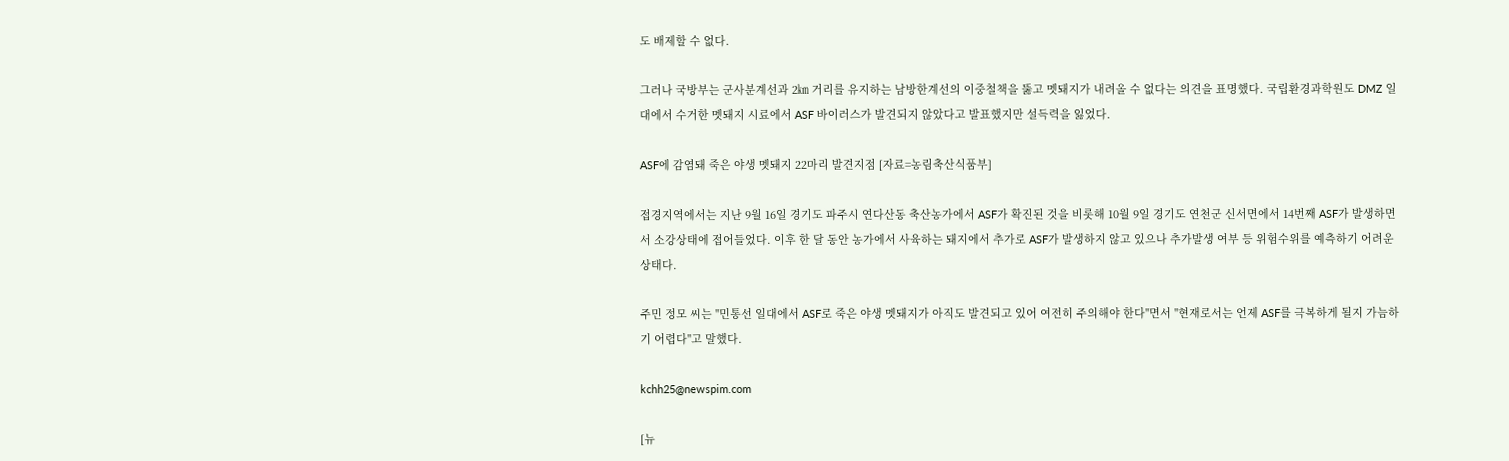도 배제할 수 없다.

그러나 국방부는 군사분계선과 2㎞ 거리를 유지하는 남방한계선의 이중철책을 뚫고 멧돼지가 내려올 수 없다는 의견을 표명했다. 국립환경과학원도 DMZ 일대에서 수거한 멧돼지 시료에서 ASF 바이러스가 발견되지 않았다고 발표했지만 설득력을 잃었다.

ASF에 감염돼 죽은 야생 멧돼지 22마리 발견지점 [자료=농림축산식품부]

접경지역에서는 지난 9월 16일 경기도 파주시 연다산동 축산농가에서 ASF가 확진된 것을 비롯해 10월 9일 경기도 연천군 신서면에서 14번째 ASF가 발생하면서 소강상태에 접어들었다. 이후 한 달 동안 농가에서 사육하는 돼지에서 추가로 ASF가 발생하지 않고 있으나 추가발생 여부 등 위험수위를 예측하기 어려운 상태다.

주민 정모 씨는 "민통선 일대에서 ASF로 죽은 야생 멧돼지가 아직도 발견되고 있어 여전히 주의해야 한다"면서 "현재로서는 언제 ASF를 극복하게 될지 가늠하기 어렵다"고 말했다.

kchh25@newspim.com

[뉴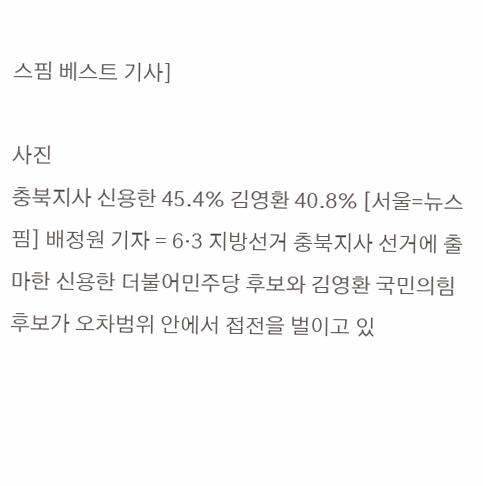스핌 베스트 기사]

사진
충북지사 신용한 45.4% 김영환 40.8% [서울=뉴스핌] 배정원 기자 = 6·3 지방선거 충북지사 선거에 출마한 신용한 더불어민주당 후보와 김영환 국민의힘 후보가 오차범위 안에서 접전을 벌이고 있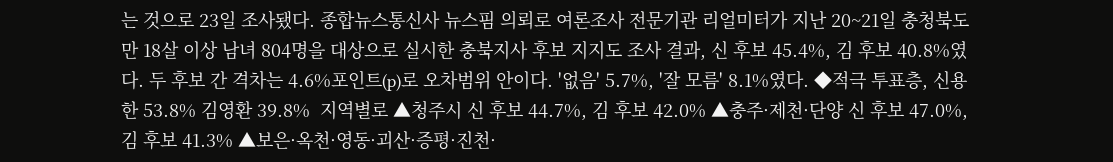는 것으로 23일 조사됐다. 종합뉴스통신사 뉴스핌 의뢰로 여론조사 전문기관 리얼미터가 지난 20~21일 충청북도 만 18살 이상 남녀 804명을 대상으로 실시한 충북지사 후보 지지도 조사 결과, 신 후보 45.4%, 김 후보 40.8%였다. 두 후보 간 격차는 4.6%포인트(p)로 오차범위 안이다. '없음' 5.7%, '잘 모름' 8.1%였다. ◆적극 투표층, 신용한 53.8% 김영환 39.8%  지역별로 ▲청주시 신 후보 44.7%, 김 후보 42.0% ▲충주·제천·단양 신 후보 47.0%, 김 후보 41.3% ▲보은·옥천·영동·괴산·증평·진천·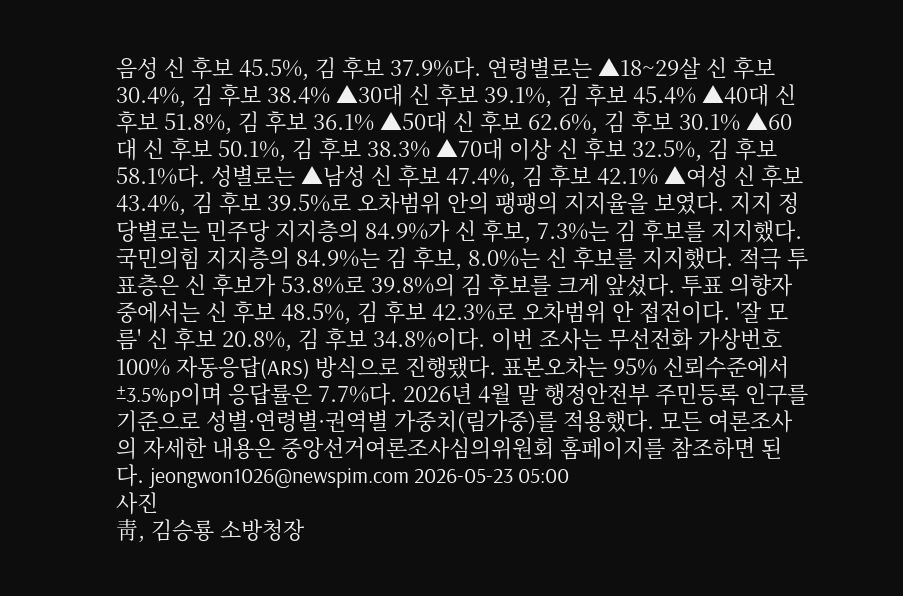음성 신 후보 45.5%, 김 후보 37.9%다. 연령별로는 ▲18~29살 신 후보 30.4%, 김 후보 38.4% ▲30대 신 후보 39.1%, 김 후보 45.4% ▲40대 신 후보 51.8%, 김 후보 36.1% ▲50대 신 후보 62.6%, 김 후보 30.1% ▲60대 신 후보 50.1%, 김 후보 38.3% ▲70대 이상 신 후보 32.5%, 김 후보 58.1%다. 성별로는 ▲남성 신 후보 47.4%, 김 후보 42.1% ▲여성 신 후보 43.4%, 김 후보 39.5%로 오차범위 안의 팽팽의 지지율을 보였다. 지지 정당별로는 민주당 지지층의 84.9%가 신 후보, 7.3%는 김 후보를 지지했다. 국민의힘 지지층의 84.9%는 김 후보, 8.0%는 신 후보를 지지했다. 적극 투표층은 신 후보가 53.8%로 39.8%의 김 후보를 크게 앞섰다. 투표 의향자 중에서는 신 후보 48.5%, 김 후보 42.3%로 오차범위 안 접전이다. '잘 모름' 신 후보 20.8%, 김 후보 34.8%이다. 이번 조사는 무선전화 가상번호 100% 자동응답(ARS) 방식으로 진행됐다. 표본오차는 95% 신뢰수준에서 ±3.5%p이며 응답률은 7.7%다. 2026년 4월 말 행정안전부 주민등록 인구를 기준으로 성별·연령별·권역별 가중치(림가중)를 적용했다. 모든 여론조사의 자세한 내용은 중앙선거여론조사심의위원회 홈페이지를 참조하면 된다. jeongwon1026@newspim.com 2026-05-23 05:00
사진
靑, 김승룡 소방청장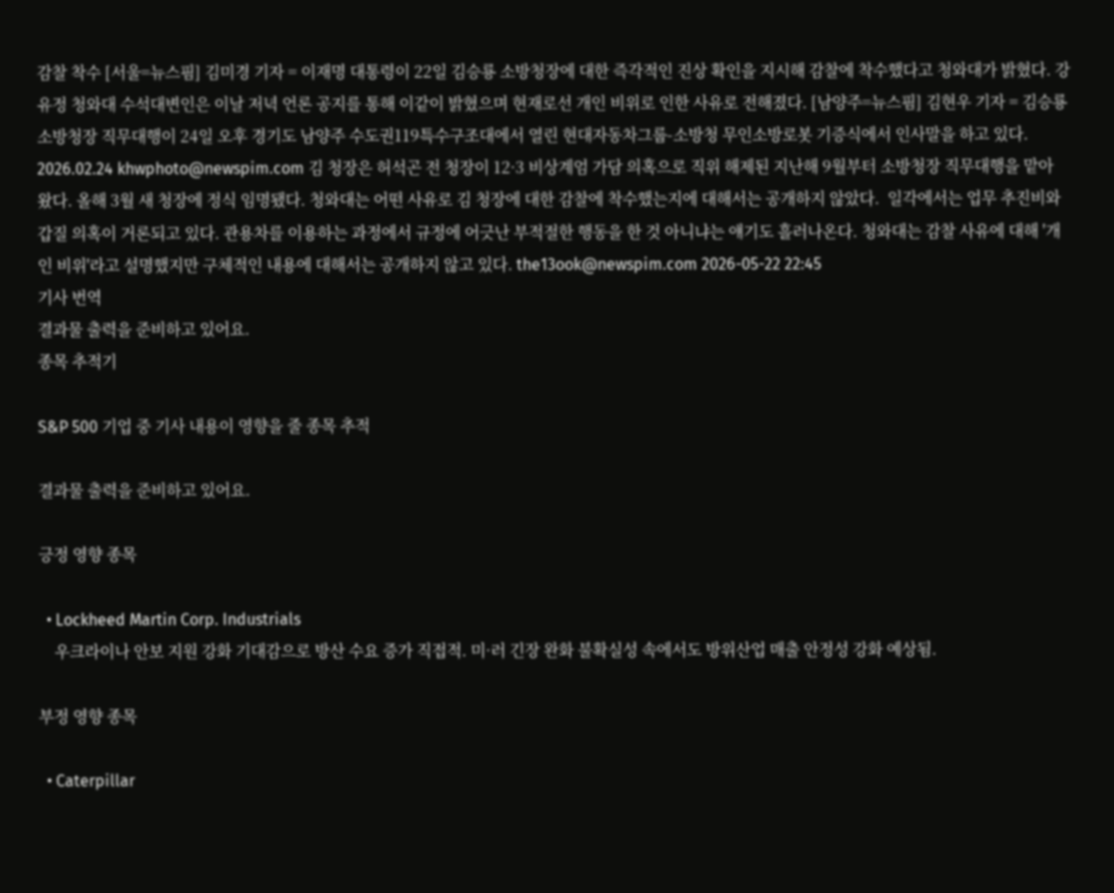감찰 착수 [서울=뉴스핌] 김미경 기자 = 이재명 대통령이 22일 김승룡 소방청장에 대한 즉각적인 진상 확인을 지시해 감찰에 착수했다고 청와대가 밝혔다. 강유정 청와대 수석대변인은 이날 저녁 언론 공지를 통해 이같이 밝혔으며 현재로선 개인 비위로 인한 사유로 전해졌다. [남양주=뉴스핌] 김현우 기자 = 김승룡 소방청장 직무대행이 24일 오후 경기도 남양주 수도권119특수구조대에서 열린 현대자동차그룹-소방청 무인소방로봇 기증식에서 인사말을 하고 있다. 2026.02.24 khwphoto@newspim.com 김 청장은 허석곤 전 청장이 12·3 비상계엄 가담 의혹으로 직위 해제된 지난해 9월부터 소방청장 직무대행을 맡아왔다. 올해 3월 새 청장에 정식 임명됐다. 청와대는 어떤 사유로 김 청장에 대한 감찰에 착수했는지에 대해서는 공개하지 않았다.  일각에서는 업무 추진비와 갑질 의혹이 거론되고 있다. 관용차를 이용하는 과정에서 규정에 어긋난 부적절한 행동을 한 것 아니냐는 얘기도 흘러나온다. 청와대는 감찰 사유에 대해 '개인 비위'라고 설명했지만 구체적인 내용에 대해서는 공개하지 않고 있다. the13ook@newspim.com 2026-05-22 22:45
기사 번역
결과물 출력을 준비하고 있어요.
종목 추적기

S&P 500 기업 중 기사 내용이 영향을 줄 종목 추적

결과물 출력을 준비하고 있어요.

긍정 영향 종목

  • Lockheed Martin Corp. Industrials
    우크라이나 안보 지원 강화 기대감으로 방산 수요 증가 직접적. 미·러 긴장 완화 불확실성 속에서도 방위산업 매출 안정성 강화 예상됨.

부정 영향 종목

  • Caterpillar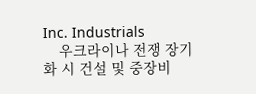Inc. Industrials
    우크라이나 전쟁 장기화 시 건설 및 중장비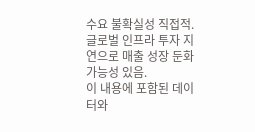수요 불확실성 직접적. 글로벌 인프라 투자 지연으로 매출 성장 둔화 가능성 있음.
이 내용에 포함된 데이터와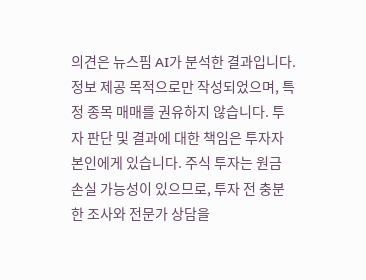의견은 뉴스핌 AI가 분석한 결과입니다. 정보 제공 목적으로만 작성되었으며, 특정 종목 매매를 권유하지 않습니다. 투자 판단 및 결과에 대한 책임은 투자자 본인에게 있습니다. 주식 투자는 원금 손실 가능성이 있으므로, 투자 전 충분한 조사와 전문가 상담을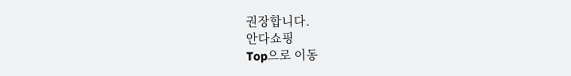권장합니다.
안다쇼핑
Top으로 이동